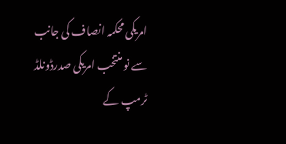امریکی محکمہ انصاف کی جانب سے نو منتخب امریکی صدرڈونلڈ ٹرمپ کے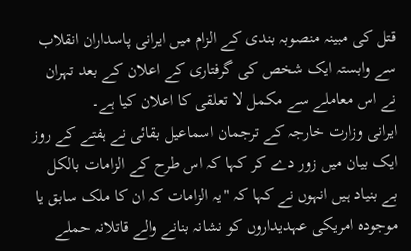قتل کی مبینہ منصوبہ بندی کے الزام میں ایرانی پاسداران انقلاب سے وابستہ ایک شخص کی گرفتاری کے اعلان کے بعد تہران نے اس معاملے سے مکمل لا تعلقی کا اعلان کیا ہے۔
ایرانی وزارت خارجہ کے ترجمان اسماعیل بقائی نے ہفتے کے روز ایک بیان میں زور دے کر کہا کہ اس طرح کے الزامات بالکل بے بنیاد ہیں انہوں نے کہا کہ "یہ الزامات کہ ان کا ملک سابق یا موجودہ امریکی عہدیداروں کو نشانہ بنانے والے قاتلانہ حملے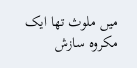میں ملوث تھا ایک مکروہ سازش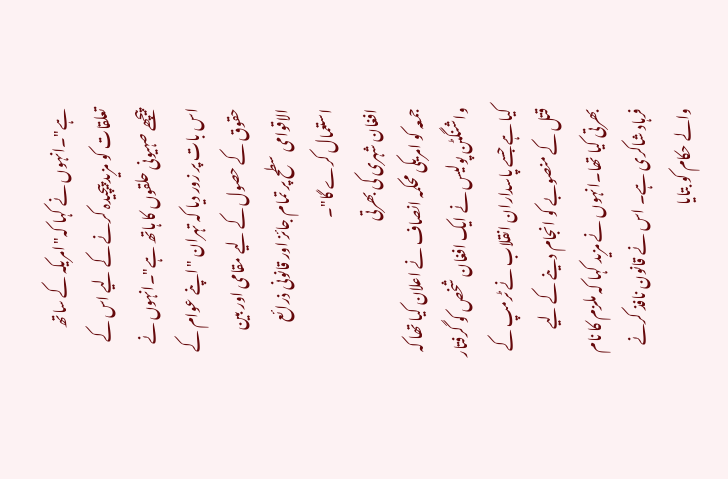ہے"۔انہوں نے کہا کہ"امریکہ کے ساتھ تعلقات کو مزید پیچیدہ کرنے کے لیے اس کے پیچھے صہیونی حلقوں کا ہاتھ ہے"۔انہوں نے اس بات پر زور دیا کہ تہران "اپنے عوام کے حقوق کے حصول کے لیے مقامی اور بین الاقوامی سطح پر تمام جائز اور قانونی ذرائع استعمال کرے گا"۔
افغان شہری کی بھرتی
جمعہ کو امریکی محکمہ انصاف نے اعلان کیا تھا کہ واشنگٹن پولیس نے ایک افغان شخص کو گرفتار کیا ہے جسے پاسداران انقلاب نے ٹرمپ کے قتل کے منصوبے کو انجام دینے کے لیے بھرتی کیا تھا۔انہوں نے مزید کہا کہ ملزم کا نام فرہاد شاکری ہے۔ اس نے قانون نافذ کرنے والے حکام کو بتایا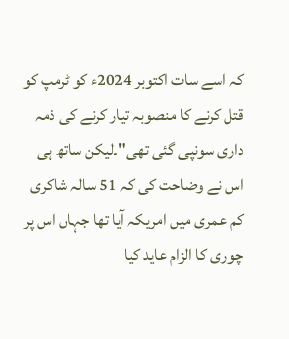کہ اسے سات اکتوبر 2024ء کو ٹرمپ کو قتل کرنے کا منصوبہ تیار کرنے کی ذمہ داری سونپی گئی تھی"۔لیکن ساتھ ہی اس نے وضاحت کی کہ 51 سالہ شاکری کم عمری میں امریکہ آیا تھا جہاں اس پر چوری کا الزام عاید کیا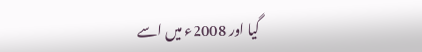گیا اور 2008ء میں اسے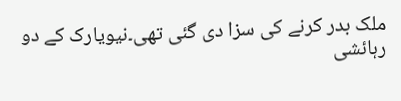ملک بدر کرنے کی سزا دی گئی تھی۔نیویارک کے دو رہائشی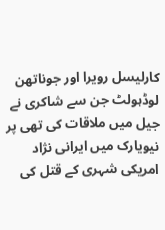کارلیسل رویرا اور جوناتھن لوڈہولٹ جن سے شاکری نے جیل میں ملاقات کی تھی پر نیویارک میں ایرانی نژاد امریکی شہری کے قتل کی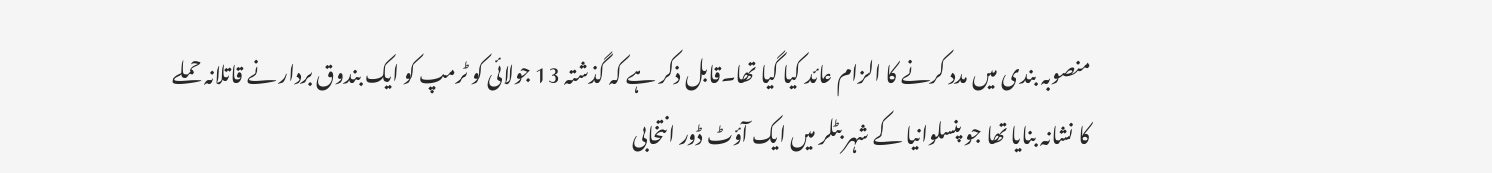منصوبہ بندی میں مدد کرنے کا الزام عائد کیا گیا تھا۔قابل ذکر ہے کہ گذشتہ 13 جولائی کو ٹرمپ کو ایک بندوق بردار نے قاتلانہ حملے کا نشانہ بنایا تھا جو پنسلوانیا کے شہر بٹلر میں ایک آؤٹ ڈور انتخابی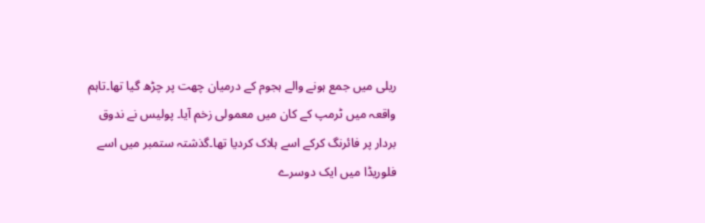ریلی میں جمع ہونے والے ہجوم کے درمیان چھت پر چڑھ گیا تھا۔تاہم واقعہ میں ٹرمپ کے کان میں معمولی زخم آیا۔ پولیس نے ندوق بردار پر فائرنگ کرکے اسے ہلاک کردیا تھا۔گذشتہ ستمبر میں اسے فلوریڈا میں ایک دوسرے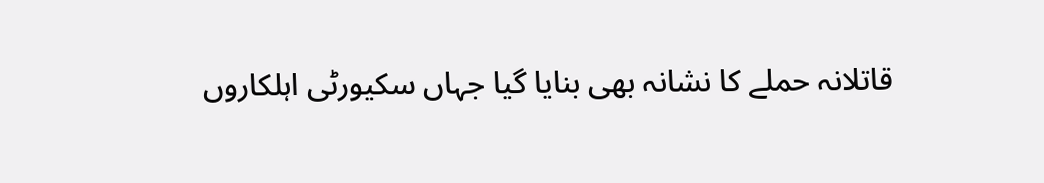قاتلانہ حملے کا نشانہ بھی بنایا گیا جہاں سکیورٹی اہلکاروں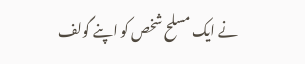نے ایک مسلح شخص کو اپنے گولف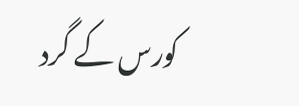کورس کے گرد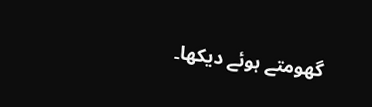گھومتے ہوئے دیکھا۔